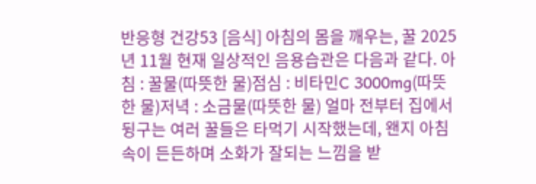반응형 건강53 [음식] 아침의 몸을 깨우는, 꿀 2025년 11월 현재 일상적인 음용습관은 다음과 같다. 아침 : 꿀물(따뜻한 물)점심 : 비타민C 3000mg(따뜻한 물)저녁 : 소금물(따뜻한 물) 얼마 전부터 집에서 뒹구는 여러 꿀들은 타먹기 시작했는데, 왠지 아침 속이 든든하며 소화가 잘되는 느낌을 받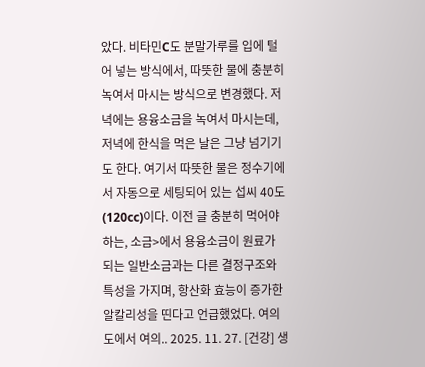았다. 비타민C도 분말가루를 입에 털어 넣는 방식에서, 따뜻한 물에 충분히 녹여서 마시는 방식으로 변경했다. 저녁에는 용융소금을 녹여서 마시는데, 저녁에 한식을 먹은 날은 그냥 넘기기도 한다. 여기서 따뜻한 물은 정수기에서 자동으로 세팅되어 있는 섭씨 40도(120cc)이다. 이전 글 충분히 먹어야 하는, 소금>에서 용융소금이 원료가 되는 일반소금과는 다른 결정구조와 특성을 가지며, 항산화 효능이 증가한 알칼리성을 띤다고 언급했었다. 여의도에서 여의.. 2025. 11. 27. [건강] 생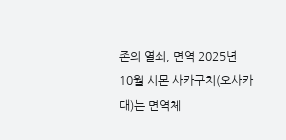존의 열쇠, 면역 2025년 10월 시몬 사카구치(오사카대)는 면역체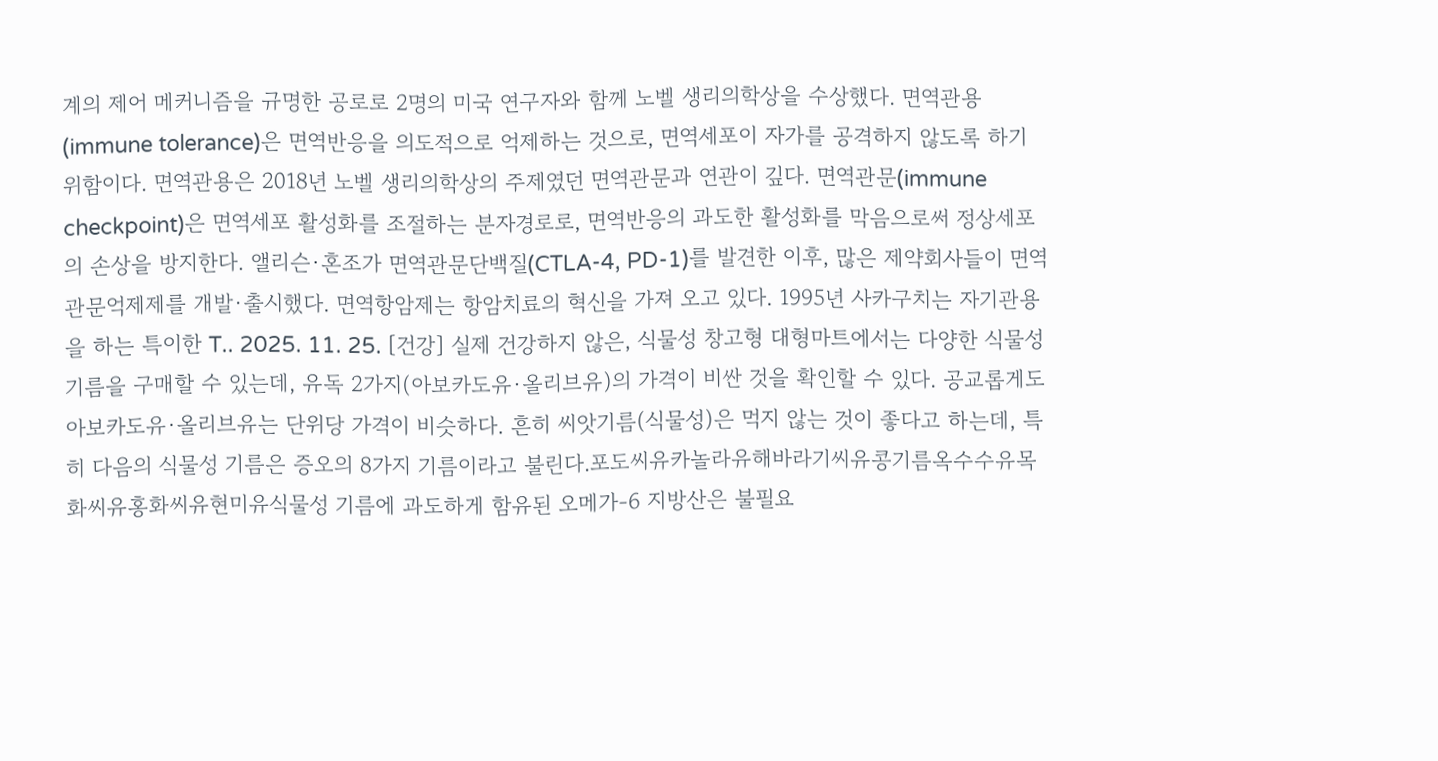계의 제어 메커니즘을 규명한 공로로 2명의 미국 연구자와 함께 노벨 생리의학상을 수상했다. 면역관용(immune tolerance)은 면역반응을 의도적으로 억제하는 것으로, 면역세포이 자가를 공격하지 않도록 하기 위함이다. 면역관용은 2018년 노벨 생리의학상의 주제였던 면역관문과 연관이 깊다. 면역관문(immune checkpoint)은 면역세포 활성화를 조절하는 분자경로로, 면역반응의 과도한 활성화를 막음으로써 정상세포의 손상을 방지한다. 앨리슨·혼조가 면역관문단백질(CTLA-4, PD-1)를 발견한 이후, 많은 제약회사들이 면역관문억제제를 개발·출시했다. 면역항암제는 항암치료의 혁신을 가져 오고 있다. 1995년 사카구치는 자기관용을 하는 특이한 T.. 2025. 11. 25. [건강] 실제 건강하지 않은, 식물성 창고형 대형마트에서는 다양한 식물성 기름을 구매할 수 있는데, 유독 2가지(아보카도유·올리브유)의 가격이 비싼 것을 확인할 수 있다. 공교롭게도 아보카도유·올리브유는 단위당 가격이 비슷하다. 흔히 씨앗기름(식물성)은 먹지 않는 것이 좋다고 하는데, 특히 다음의 식물성 기름은 증오의 8가지 기름이라고 불린다.포도씨유카놀라유해바라기씨유콩기름옥수수유목화씨유홍화씨유현미유식물성 기름에 과도하게 함유된 오메가-6 지방산은 불필요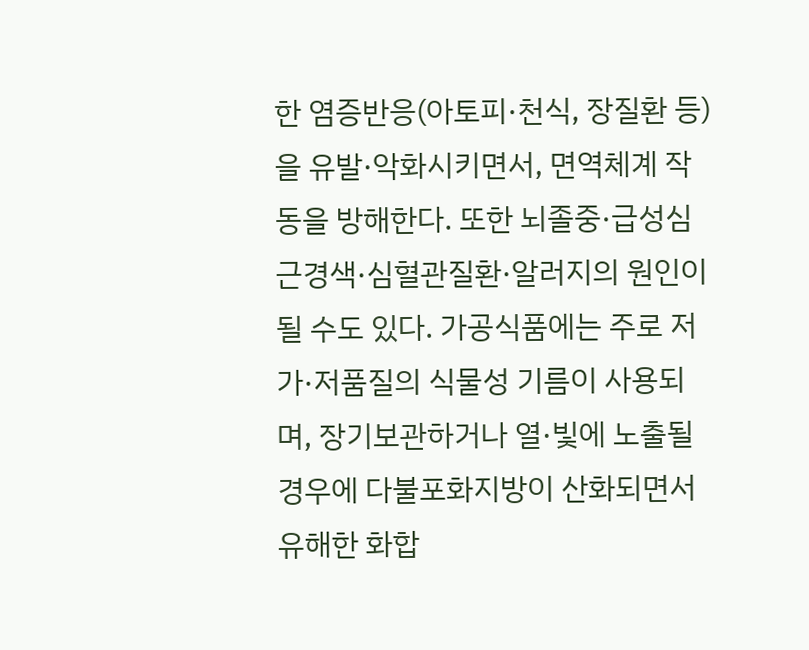한 염증반응(아토피·천식, 장질환 등)을 유발·악화시키면서, 면역체계 작동을 방해한다. 또한 뇌졸중·급성심근경색·심혈관질환·알러지의 원인이 될 수도 있다. 가공식품에는 주로 저가·저품질의 식물성 기름이 사용되며, 장기보관하거나 열·빛에 노출될 경우에 다불포화지방이 산화되면서 유해한 화합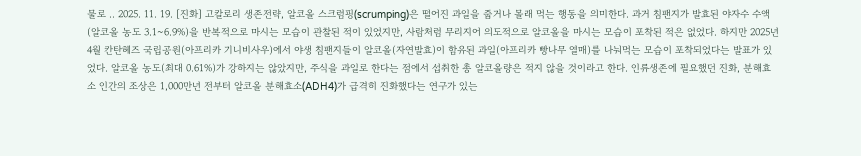물로 .. 2025. 11. 19. [진화] 고칼로리 생존전략, 알코올 스크럼핑(scrumping)은 떨어진 과일을 줍거나 몰래 먹는 행동을 의미한다. 과거 침팬지가 발효된 야자수 수액(알코올 농도 3.1~6.9%)을 반복적으로 마시는 모습이 관찰된 적이 있었지만, 사람처럼 무리지어 의도적으로 알코올을 마시는 모습이 포착된 적은 없었다. 하지만 2025년 4월 칸탄헤즈 국립공원(아프리카 기니비사우)에서 야생 침팬지들이 알코올(자연발효)이 함유된 과일(아프리카 빵나무 열매)를 나눠먹는 모습이 포착되었다는 발표가 있었다. 알코올 농도(최대 0.61%)가 강하지는 않았지만, 주식을 과일로 한다는 점에서 섭취한 총 알코올량은 적지 않을 것이라고 한다. 인류생존에 필요했던 진화, 분해효소 인간의 조상은 1,000만년 전부터 알코올 분해효소(ADH4)가 급격히 진화했다는 연구가 있는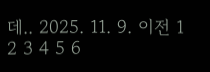데.. 2025. 11. 9. 이전 1 2 3 4 5 6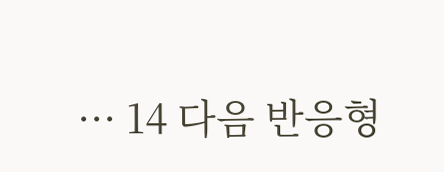··· 14 다음 반응형